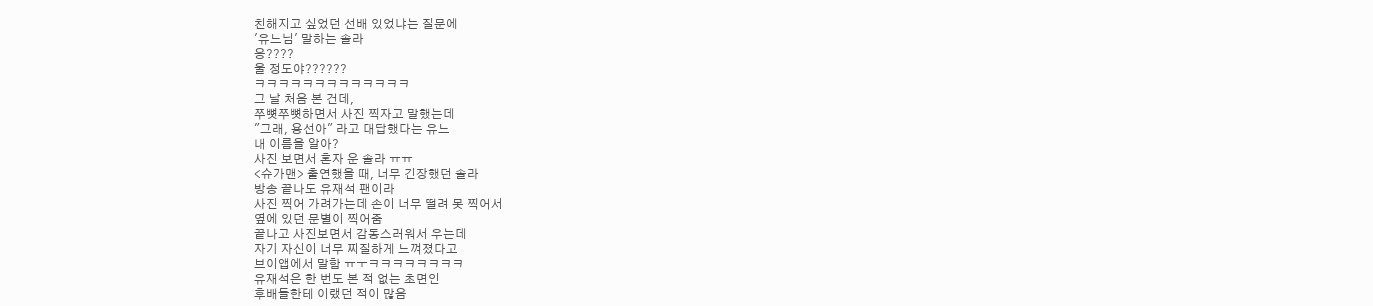친해지고 싶었던 선배 있었냐는 질문에
'유느님' 말하는 솔라
응????
울 정도야??????
ㅋㅋㅋㅋㅋㅋㅋㅋㅋㅋㅋㅋㅋ
그 날 처음 본 건데,
쭈뼛쭈뼛하면서 사진 찍자고 말했는데
"그래, 용선아" 라고 대답했다는 유느
내 이름을 알아?
사진 보면서 혼자 운 솔라 ㅠㅠ
<슈가맨> 출연했을 때, 너무 긴장했던 솔라
방송 끝나도 유재석 팬이라
사진 찍어 가려가는데 손이 너무 떨려 못 찍어서
옆에 있던 문별이 찍어줌
끝나고 사진보면서 감동스러워서 우는데
자기 자신이 너무 찌질하게 느껴졌다고
브이앱에서 말함 ㅠㅜㅋㅋㅋㅋㅋㅋㅋㅋ
유재석은 한 번도 본 적 없는 초면인
후배들한테 이랬던 적이 많음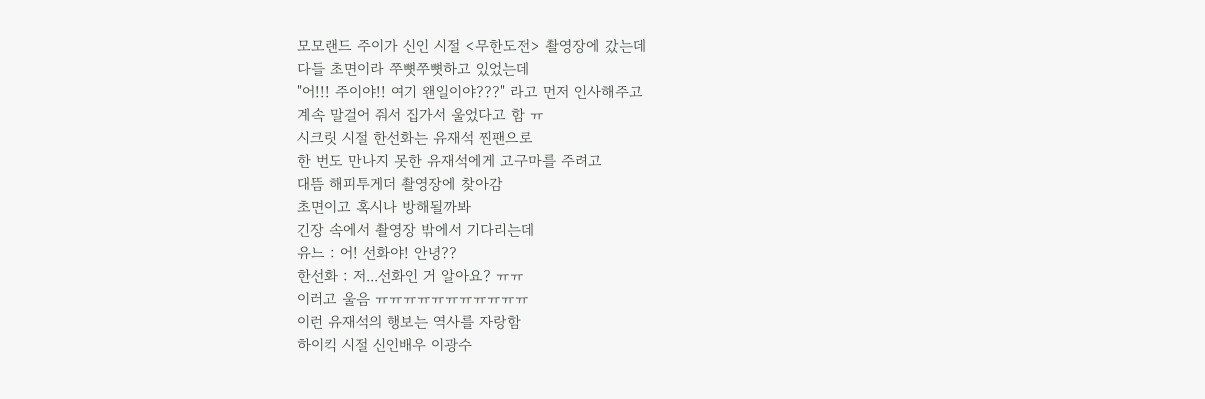모모랜드 주이가 신인 시절 <무한도전> 촬영장에 갔는데
다들 초면이라 쭈뼛쭈뼛하고 있었는데
"어!!! 주이야!! 여기 왠일이야???" 라고 먼저 인사해주고
계속 말걸어 줘서 집가서 울었다고 함 ㅠ
시크릿 시절 한선화는 유재석 찐팬으로
한 번도 만나지 못한 유재석에게 고구마를 주려고
대뜸 해피투게더 촬영장에 찾아감
초면이고 혹시나 방해될까봐
긴장 속에서 촬영장 밖에서 기다리는데
유느 : 어! 선화야! 안녕??
한선화 : 저...선화인 거 알아요? ㅠㅠ
이러고 울음 ㅠㅠㅠㅠㅠㅠㅠㅠㅠㅠㅠ
이런 유재석의 행보는 역사를 자랑함
하이킥 시절 신인배우 이광수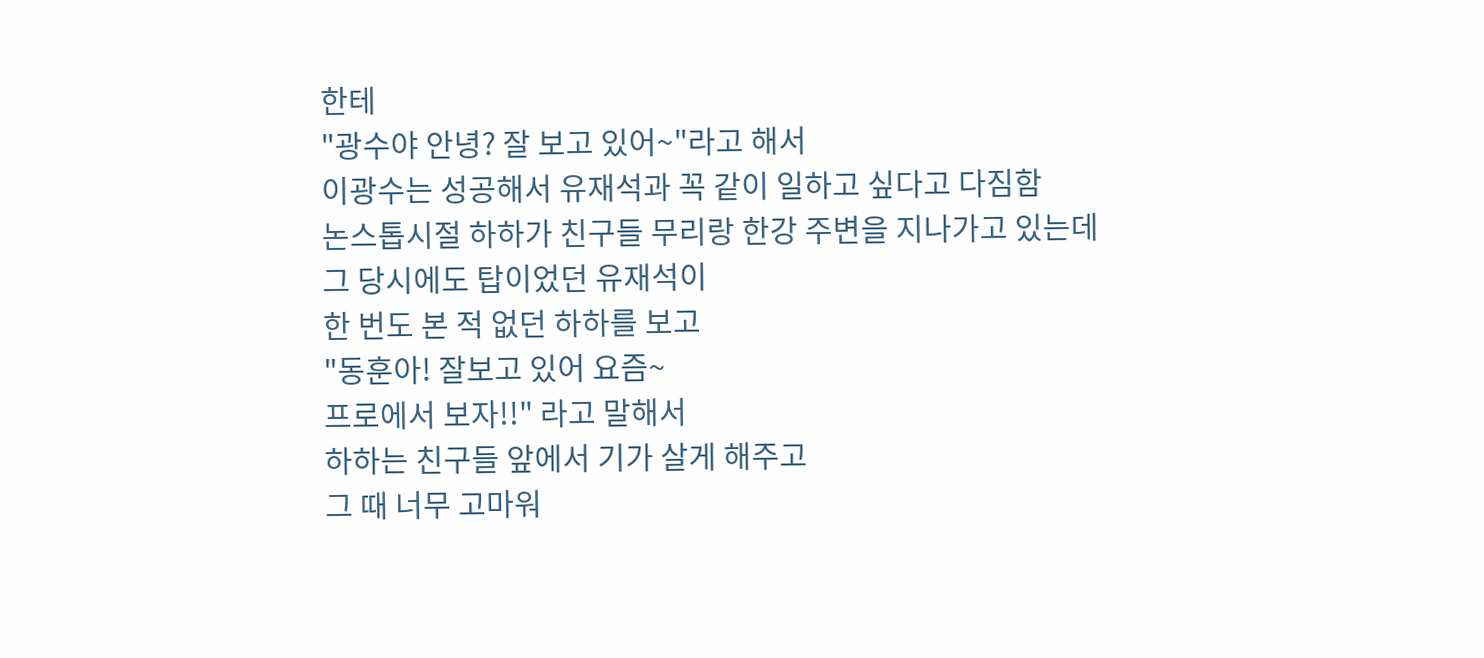한테
"광수야 안녕? 잘 보고 있어~"라고 해서
이광수는 성공해서 유재석과 꼭 같이 일하고 싶다고 다짐함
논스톱시절 하하가 친구들 무리랑 한강 주변을 지나가고 있는데
그 당시에도 탑이었던 유재석이
한 번도 본 적 없던 하하를 보고
"동훈아! 잘보고 있어 요즘~
프로에서 보자!!" 라고 말해서
하하는 친구들 앞에서 기가 살게 해주고
그 때 너무 고마워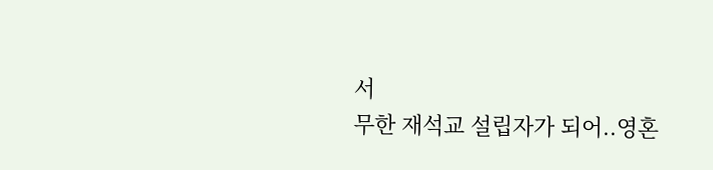서
무한 재석교 설립자가 되어..영혼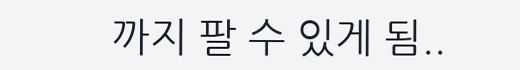까지 팔 수 있게 됨..